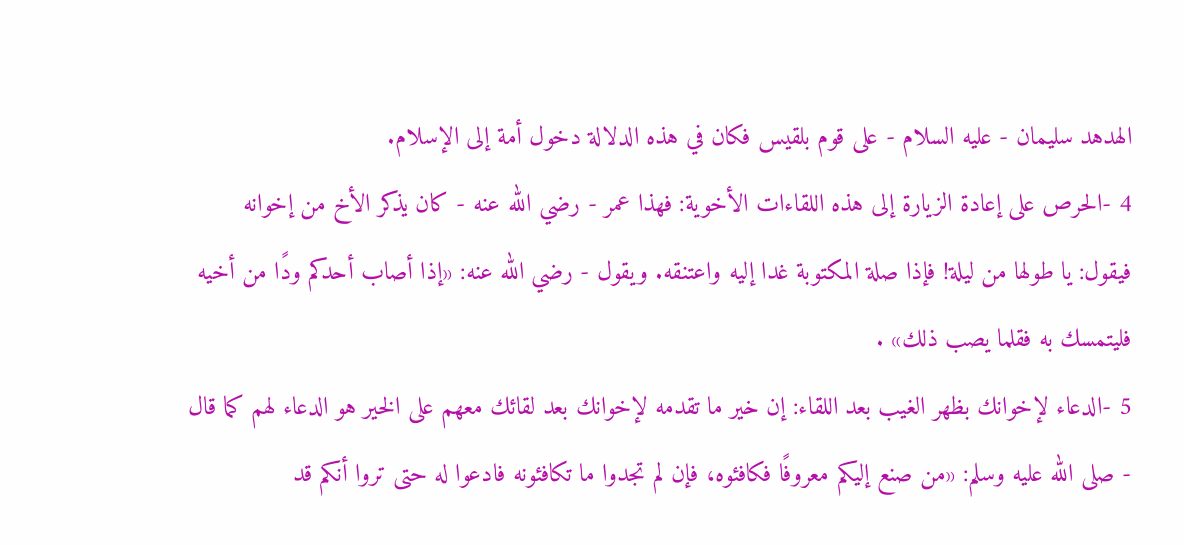الهدهد سليمان - عليه السلام - على قوم بلقيس فكان في هذه الدلالة دخول أمة إلى الإسلام.
4 -الحرص على إعادة الزيارة إلى هذه اللقاءات الأخوية: فهذا عمر - رضي الله عنه - كان يذكر الأخ من إخوانه فيقول: يا طولها من ليلة! فإذا صلة المكتوبة غدا إليه واعتنقه. ويقول - رضي الله عنه: «إذا أصاب أحدكم ودًا من أخيه فليتمسك به فقلما يصب ذلك» .
5 -الدعاء لإخوانك بظهر الغيب بعد اللقاء: إن خير ما تقدمه لإخوانك بعد لقائك معهم على الخير هو الدعاء لهم كما قال - صلى الله عليه وسلم: «من صنع إليكم معروفًا فكافئوه، فإن لم تجدوا ما تكافئونه فادعوا له حتى تروا أنكم قد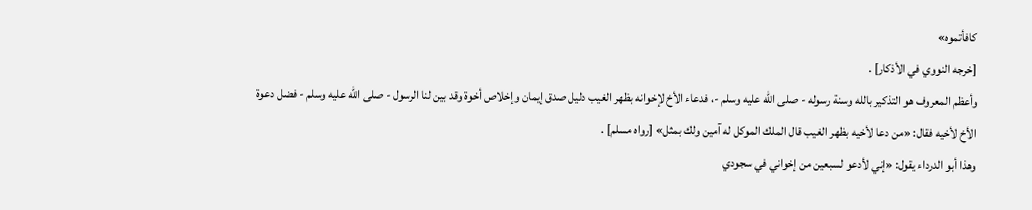كافأتموه»
[خرجه النووي في الأذكار] .
وأعظم المعروف هو التذكير بالله وسنة رسوله - صلى الله عليه وسلم -، فدعاء الأخ لإخوانه بظهر الغيب دليل صدق إيمان وإخلاص أخوة وقد بين لنا الرسول - صلى الله عليه وسلم - فضل دعوة الأخ لأخيه فقال: «من دعا لأخيه بظهر الغيب قال الملك الموكل له آمين ولك بمثل» [رواه مسلم] .
وهذا أبو الدرداء يقول: «إني لأدعو لسبعين من إخواني في سجودي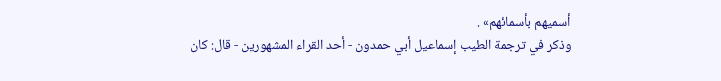أسميهم بأسمائهم» .
وذكر في ترجمة الطيب إسماعيل أبي حمدون - أحد القراء المشهورين - قال: كان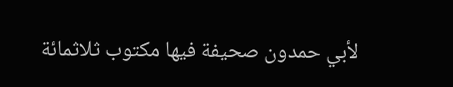لأبي حمدون صحيفة فيها مكتوب ثلاثمائة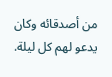من أصدقائه وكان يدعو لهم كل ليلة.